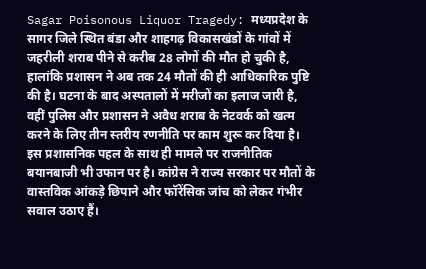Sagar Poisonous Liquor Tragedy: मध्यप्रदेश के सागर जिले स्थित बंडा और शाहगढ़ विकासखंडों के गांवों में जहरीली शराब पीने से करीब 28 लोगों की मौत हो चुकी है, हालांकि प्रशासन ने अब तक 24 मौतों की ही आधिकारिक पुष्टि की है। घटना के बाद अस्पतालों में मरीजों का इलाज जारी है, वहीं पुलिस और प्रशासन ने अवैध शराब के नेटवर्क को खत्म करने के लिए तीन स्तरीय रणनीति पर काम शुरू कर दिया है।
इस प्रशासनिक पहल के साथ ही मामले पर राजनीतिक बयानबाजी भी उफान पर है। कांग्रेस ने राज्य सरकार पर मौतों के वास्तविक आंकड़े छिपाने और फॉरेंसिक जांच को लेकर गंभीर सवाल उठाए हैं।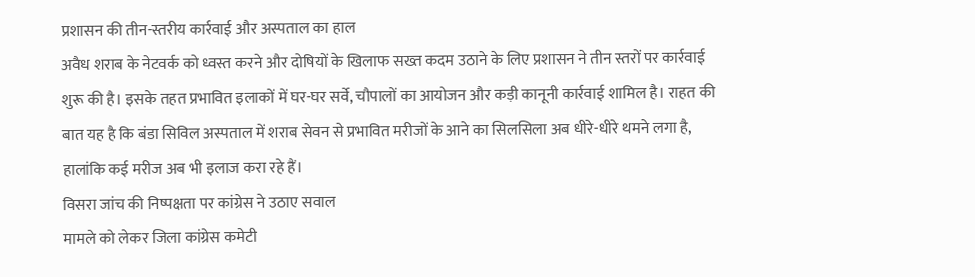प्रशासन की तीन-स्तरीय कार्रवाई और अस्पताल का हाल
अवैध शराब के नेटवर्क को ध्वस्त करने और दोषियों के खिलाफ सख्त कदम उठाने के लिए प्रशासन ने तीन स्तरों पर कार्रवाई शुरू की है। इसके तहत प्रभावित इलाकों में घर-घर सर्वे, चौपालों का आयोजन और कड़ी कानूनी कार्रवाई शामिल है। राहत की बात यह है कि बंडा सिविल अस्पताल में शराब सेवन से प्रभावित मरीजों के आने का सिलसिला अब धीरे-धीरे थमने लगा है, हालांकि कई मरीज अब भी इलाज करा रहे हैं।
विसरा जांच की निष्पक्षता पर कांग्रेस ने उठाए सवाल
मामले को लेकर जिला कांग्रेस कमेटी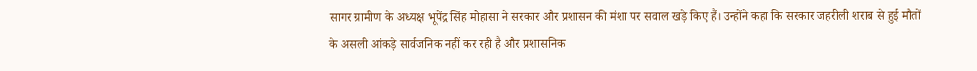सागर ग्रामीण के अध्यक्ष भूपेंद्र सिंह मोहासा ने सरकार और प्रशासन की मंशा पर सवाल खड़े किए हैं। उन्होंने कहा कि सरकार जहरीली शराब से हुई मौतों के असली आंकड़े सार्वजनिक नहीं कर रही है और प्रशासनिक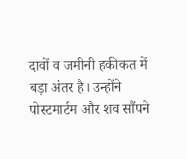दावों व जमीनी हकीकत में बड़ा अंतर है। उन्होंने पोस्टमार्टम और शव सौंपने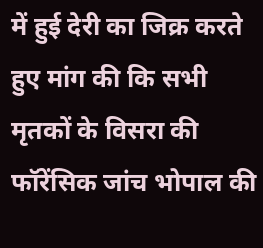में हुई देरी का जिक्र करते हुए मांग की कि सभी मृतकों के विसरा की फॉरेंसिक जांच भोपाल की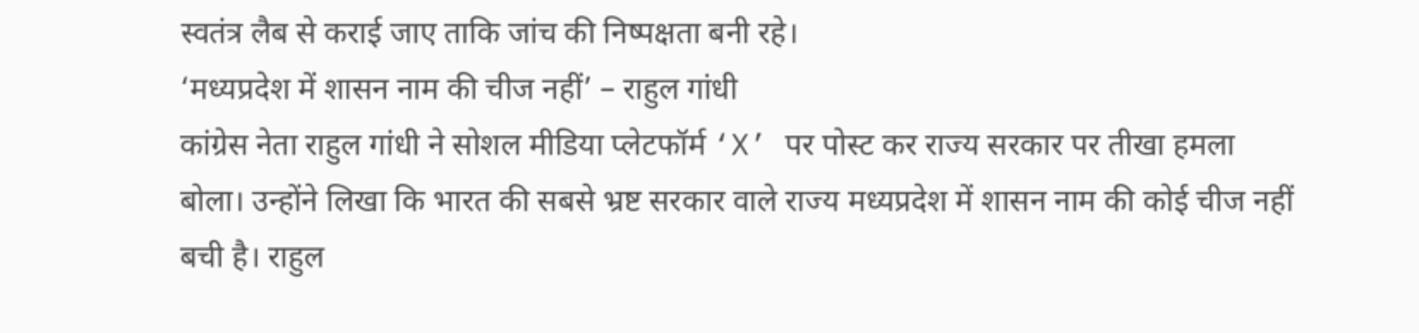स्वतंत्र लैब से कराई जाए ताकि जांच की निष्पक्षता बनी रहे।
‘मध्यप्रदेश में शासन नाम की चीज नहीं’ – राहुल गांधी
कांग्रेस नेता राहुल गांधी ने सोशल मीडिया प्लेटफॉर्म ‘X’ पर पोस्ट कर राज्य सरकार पर तीखा हमला बोला। उन्होंने लिखा कि भारत की सबसे भ्रष्ट सरकार वाले राज्य मध्यप्रदेश में शासन नाम की कोई चीज नहीं बची है। राहुल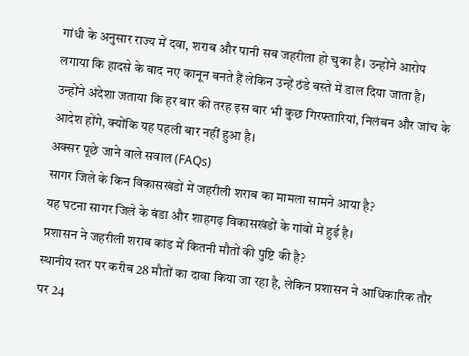गांधी के अनुसार राज्य में दवा, शराब और पानी सब जहरीला हो चुका है। उन्होंने आरोप लगाया कि हादसे के बाद नए कानून बनते हैं लेकिन उन्हें ठंडे बस्ते में डाल दिया जाता है। उन्होंने अंदेशा जताया कि हर बार की तरह इस बार भी कुछ गिरफ्तारियां, निलंबन और जांच के आदेश होंगे, क्योंकि यह पहली बार नहीं हुआ है।
अक्सर पूछे जाने वाले सवाल (FAQs)
सागर जिले के किन विकासखंडों में जहरीली शराब का मामला सामने आया है?
यह घटना सागर जिले के बंडा और शाहगढ़ विकासखंडों के गांवों में हुई है।
प्रशासन ने जहरीली शराब कांड में कितनी मौतों की पुष्टि की है?
स्थानीय स्तर पर करीब 28 मौतों का दावा किया जा रहा है, लेकिन प्रशासन ने आधिकारिक तौर पर 24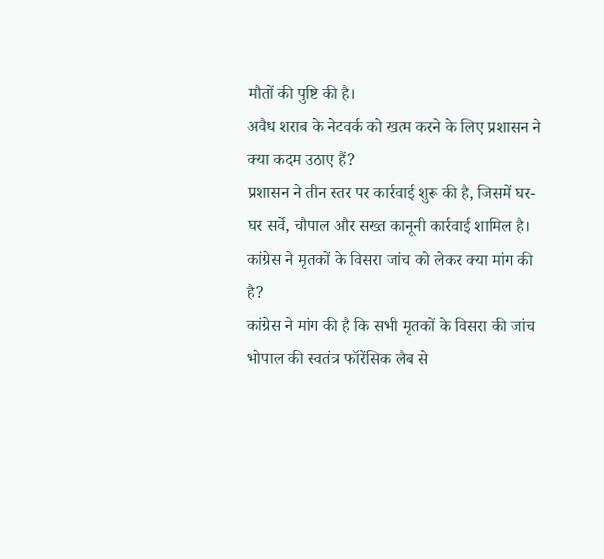मौतों की पुष्टि की है।
अवैध शराब के नेटवर्क को खत्म करने के लिए प्रशासन ने क्या कदम उठाए हैं?
प्रशासन ने तीन स्तर पर कार्रवाई शुरू की है, जिसमें घर-घर सर्वे, चौपाल और सख्त कानूनी कार्रवाई शामिल है।
कांग्रेस ने मृतकों के विसरा जांच को लेकर क्या मांग की है?
कांग्रेस ने मांग की है कि सभी मृतकों के विसरा की जांच भोपाल की स्वतंत्र फॉरेंसिक लैब से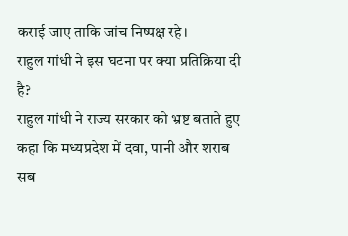कराई जाए ताकि जांच निष्पक्ष रहे।
राहुल गांधी ने इस घटना पर क्या प्रतिक्रिया दी है?
राहुल गांधी ने राज्य सरकार को भ्रष्ट बताते हुए कहा कि मध्यप्रदेश में दवा, पानी और शराब सब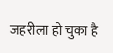जहरीला हो चुका है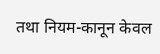तथा नियम-कानून केवल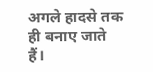अगले हादसे तक ही बनाए जाते हैं।